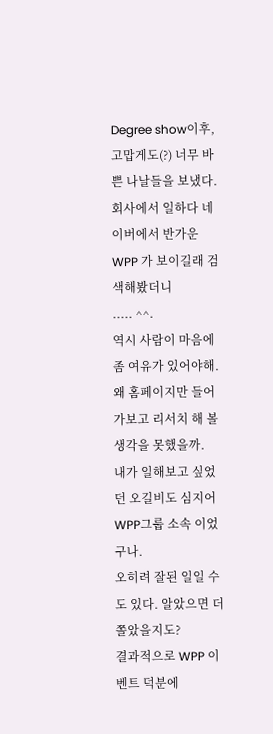Degree show이후, 고맙게도(?) 너무 바쁜 나날들을 보냈다.
회사에서 일하다 네이버에서 반가운 WPP 가 보이길래 검색해봤더니
..... ^^.
역시 사람이 마음에 좀 여유가 있어야해.
왜 홈페이지만 들어가보고 리서치 해 볼 생각을 못했을까.
내가 일해보고 싶었던 오길비도 심지어 WPP그룹 소속 이었구나.
오히려 잘된 일일 수 도 있다. 알았으면 더 쫄았을지도?
결과적으로 WPP 이벤트 덕분에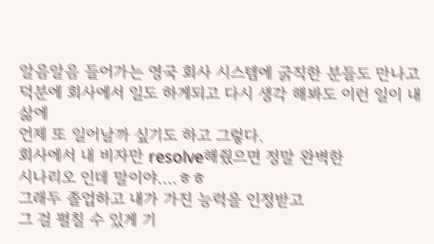알음알음 들어가는 영국 회사 시스템에 굵직한 분들도 만나고
덕분에 회사에서 일도 하게되고 다시 생각 해봐도 이런 일이 내 삶에
언제 또 일어날까 싶기도 하고 그렇다.
회사에서 내 비자만 resolve해줬으면 정말 완벽한
시나리오 인데 말이야....ㅎㅎ
그래두 졸업하고 내가 가진 능력을 인정받고
그 걸 펼칠 수 있게 기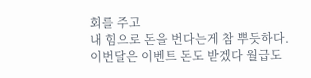회를 주고
내 힘으로 돈을 번다는게 참 뿌듯하다.
이번달은 이벤트 돈도 받겠다 월급도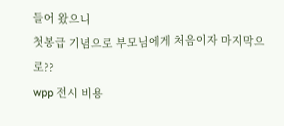들어 왔으니
첫봉급 기념으로 부모님에게 처음이자 마지막으로??
wpp 전시 비용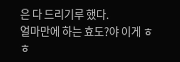은 다 드리기루 했다.
얼마만에 하는 효도?야 이게 ㅎㅎ